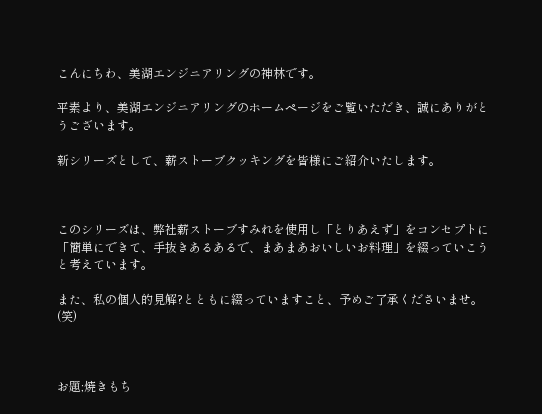こんにちわ、美湖エンジニアリングの神林です。

平素より、美湖エンジニアリングのホームページをご覧いただき、誠にありがとうございます。

新シリーズとして、薪ストーブクッキングを皆様にご紹介いたします。



このシリーズは、弊社薪ストーブすみれを使用し「とりあえず」をコンセプトに「簡単にできて、手抜きあるあるで、まあまあおいしいお料理」を綴っていこうと考えています。

また、私の個人的見解?とともに綴っていますこと、予めご了承くださいませ。(笑)



お題;焼きもち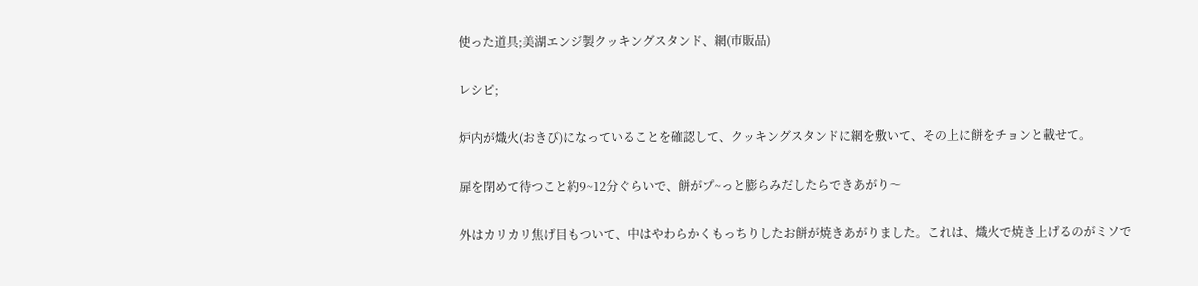使った道具;美湖エンジ製クッキングスタンド、網(市販品)

レシピ;

炉内が熾火(おきび)になっていることを確認して、クッキングスタンドに網を敷いて、その上に餅をチョンと載せて。

扉を閉めて待つこと約9~12分ぐらいで、餅がプ~っと膨らみだしたらできあがり〜

外はカリカリ焦げ目もついて、中はやわらかくもっちりしたお餅が焼きあがりました。これは、熾火で焼き上げるのがミソで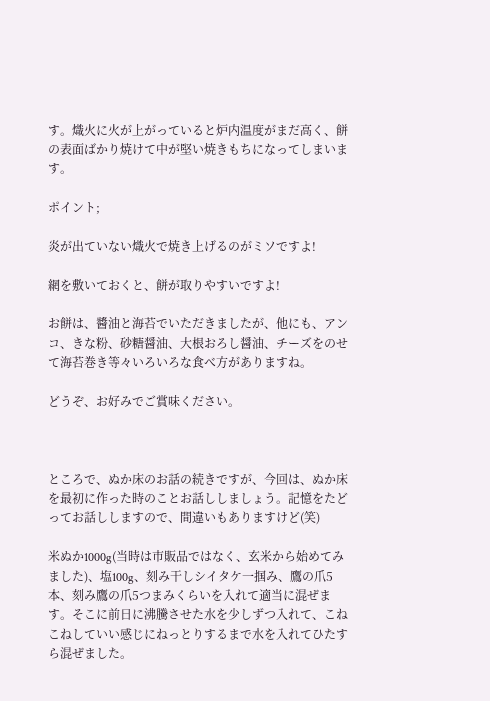す。熾火に火が上がっていると炉内温度がまだ高く、餅の表面ばかり焼けて中が堅い焼きもちになってしまいます。

ポイント;

炎が出ていない熾火で焼き上げるのがミソですよ!

網を敷いておくと、餅が取りやすいですよ!

お餅は、醬油と海苔でいただきましたが、他にも、アンコ、きな粉、砂糖醤油、大根おろし醤油、チーズをのせて海苔巻き等々いろいろな食べ方がありますね。

どうぞ、お好みでご賞味ください。



ところで、ぬか床のお話の続きですが、今回は、ぬか床を最初に作った時のことお話ししましょう。記憶をたどってお話ししますので、間違いもありますけど(笑)

米ぬか1000g(当時は市販品ではなく、玄米から始めてみました)、塩100g、刻み干しシイタケ一掴み、鷹の爪5本、刻み鷹の爪5つまみくらいを入れて適当に混ぜます。そこに前日に沸騰させた水を少しずつ入れて、こねこねしていい感じにねっとりするまで水を入れてひたすら混ぜました。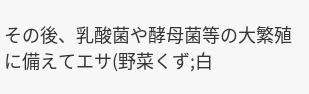その後、乳酸菌や酵母菌等の大繁殖に備えてエサ(野菜くず;白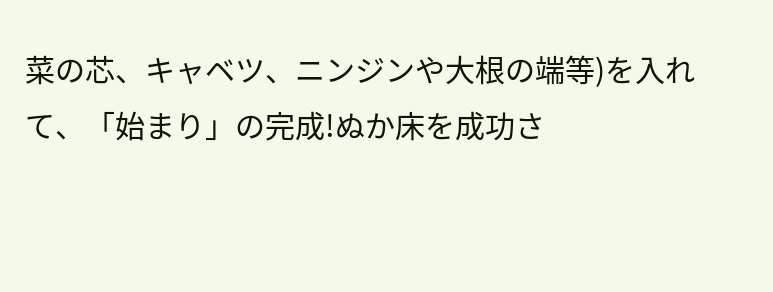菜の芯、キャベツ、ニンジンや大根の端等)を入れて、「始まり」の完成!ぬか床を成功さ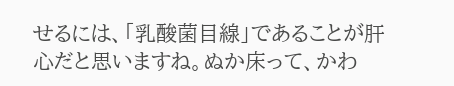せるには、「乳酸菌目線」であることが肝心だと思いますね。ぬか床って、かわ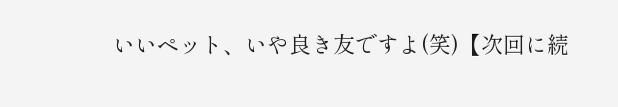いいペット、いや良き友ですよ(笑)【次回に続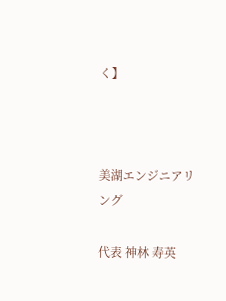く】



美湖エンジニアリング

代表 神林 寿英